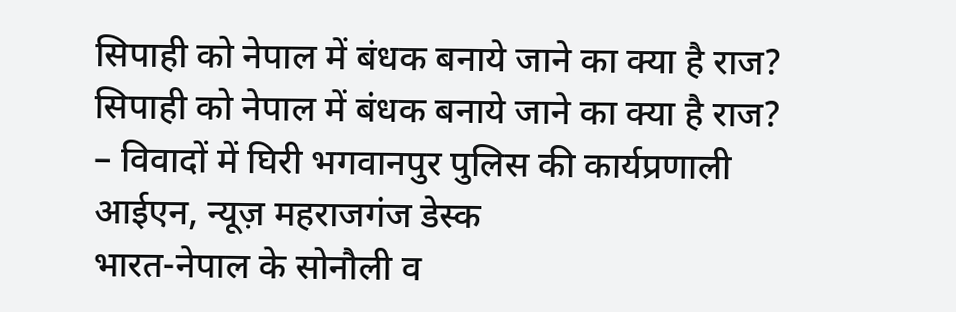सिपाही को नेपाल में बंधक बनाये जाने का क्या है राज?
सिपाही को नेपाल में बंधक बनाये जाने का क्या है राज?
– विवादों में घिरी भगवानपुर पुलिस की कार्यप्रणाली
आईएन, न्यूज़ महराजगंज डेस्क
भारत-नेपाल के सोनौली व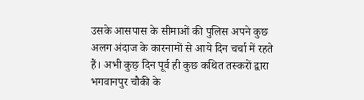उसके आसपास के सीमाओं की पुलिस अपने कुछ अलग अंदाज के कारनामों से आये दिन चर्चा में रहते हैं। अभी कुछ़ दिन पूर्व ही कुछ कथित तस्करों द्वारा भगवानपुर चौकी के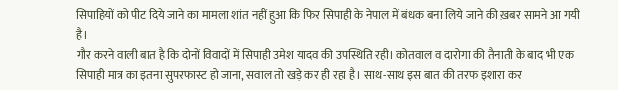सिपाहियों को पीट दिये जाने का मामला शांत नहीं हुआ कि फिर सिपाही के नेपाल में बंधक बना लिये जाने की ख़बर सामने आ गयी है।
गौर करने वाली बात है कि दोनों विवादों में सिपाही उमेश यादव की उपस्थिति रही। कोतवाल व दारोगा की तैनाती के बाद भी एक सिपाही मात्र का इतना सुपरफास्ट हो जाना, सवाल तो खड़े कर ही रहा है। साथ-साथ इस बात की तरफ इशारा कर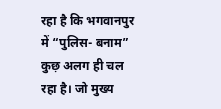रहा है कि भगवानपुर में “पुलिस- बनाम” कुछ़ अलग ही चल रहा है। जो मुख्य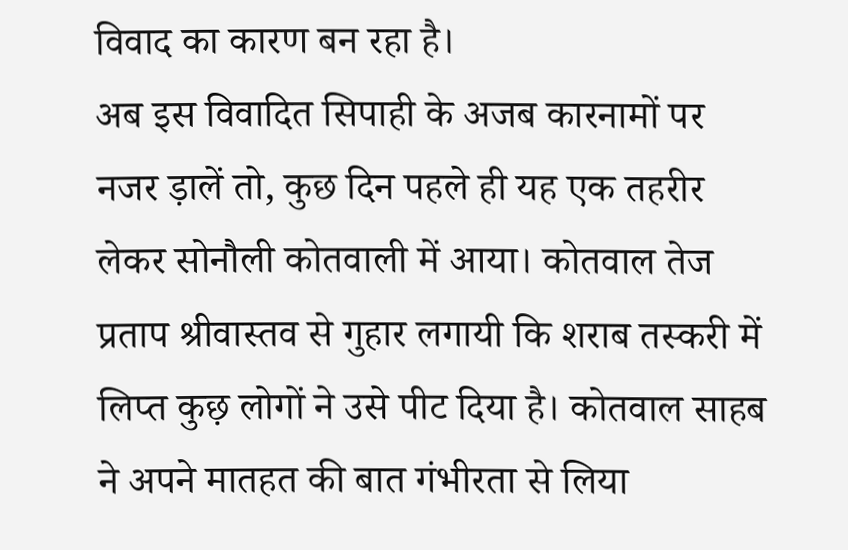विवाद का कारण बन रहा है।
अब इस विवादित सिपाही के अजब कारनामों पर नजर ड़ालें तो, कुछ दिन पहले ही यह एक तहरीर लेकर सोनौली कोतवाली में आया। कोतवाल तेज प्रताप श्रीवास्तव से गुहार लगायी कि शराब तस्करी में लिप्त कुछ़ लोगों ने उसे पीट दिया है। कोतवाल साहब ने अपने मातहत की बात गंभीरता से लिया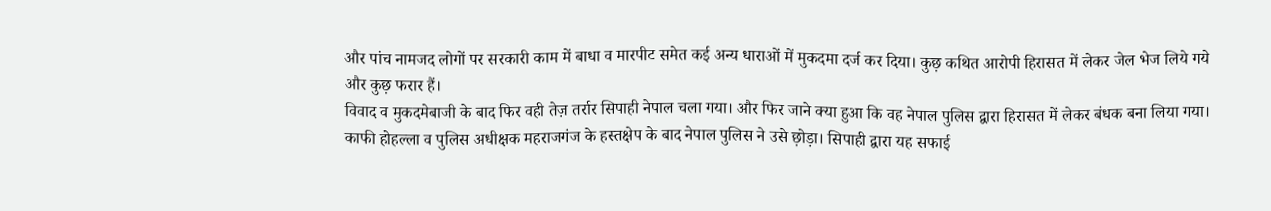और पांच नामजद लोगों पर सरकारी काम में बाधा व मारपीट समेत कई अन्य धाराओं में मुकदमा दर्ज कर दिया। कुछ़ कथित आरोपी हिरासत में लेकर जेल भेज लिये गये और कुछ़ फरार हैं।
विवाद व मुकदमेबाजी के बाद फिर वही तेज़ तर्रार सिपाही नेपाल चला गया। और फिर जाने क्या हुआ कि वह नेपाल पुलिस द्वारा हिरासत में लेकर बंधक बना लिया गया। काफी होहल्ला व पुलिस अधीक्षक महराजगंज के हस्तक्षेप के बाद नेपाल पुलिस ने उसे छ़ोड़ा। सिपाही द्वारा यह सफाई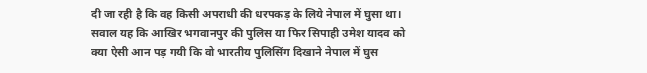दी जा रही है कि वह किसी अपराधी की धरपकड़ के लिये नेपाल में घुसा था।
सवाल यह कि आखिर भगवानपुर की पुलिस या फिर सिपाही उमेश यादव को क्या ऐसी आन पड़ गयी कि वो भारतीय पुलिसिंग दिखाने नेपाल में घुस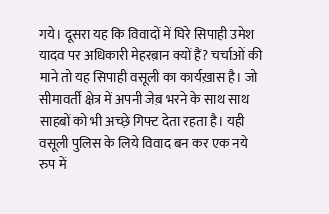गये। दूसरा यह कि विवादों में घिरे सिपाही उमेश यादव पर अधिकारी मेहरब़ान क्यों हैं? चर्चाओं की माने तो यह सिपाही वसूली का कार्यख़ास है। जो सीमावर्ती क्षेत्र में अपनी जेब़ भरने के साथ साथ साहबों को भी अच्छ़े गिफ्ट देता रहता है। यही वसूली पुलिस के लिये विवाद बन कर एक नये रुप में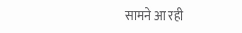सामने आ रही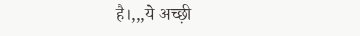है।,,,ये अच्छ़ी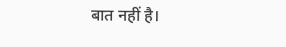बात नहीं है।